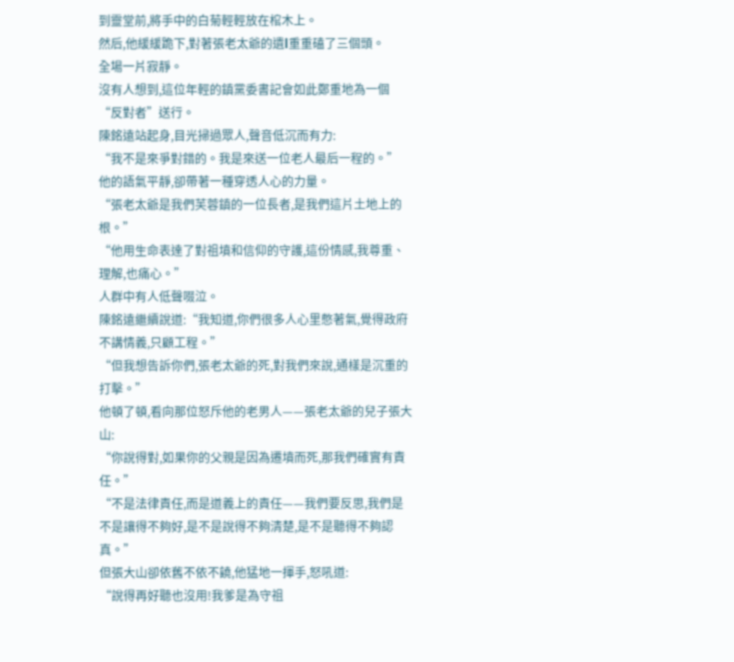到靈堂前,將手中的白菊輕輕放在棺木上。
然后,他緩緩跪下,對著張老太爺的遺l重重磕了三個頭。
全場一片寂靜。
沒有人想到,這位年輕的鎮黨委書記會如此鄭重地為一個“反對者”送行。
陳銘遠站起身,目光掃過眾人,聲音低沉而有力:
“我不是來爭對錯的。我是來送一位老人最后一程的。”
他的語氣平靜,卻帶著一種穿透人心的力量。
“張老太爺是我們芙蓉鎮的一位長者,是我們這片土地上的根。”
“他用生命表達了對祖墳和信仰的守護,這份情感,我尊重、理解,也痛心。”
人群中有人低聲啜泣。
陳銘遠繼續說道:“我知道,你們很多人心里憋著氣,覺得政府不講情義,只顧工程。”
“但我想告訴你們,張老太爺的死,對我們來說,通樣是沉重的打擊。”
他頓了頓,看向那位怒斥他的老男人——張老太爺的兒子張大山:
“你說得對,如果你的父親是因為遷墳而死,那我們確實有責任。”
“不是法律責任,而是道義上的責任——我們要反思,我們是不是讓得不夠好,是不是說得不夠清楚,是不是聽得不夠認真。”
但張大山卻依舊不依不饒,他猛地一揮手,怒吼道:
“說得再好聽也沒用!我爹是為守祖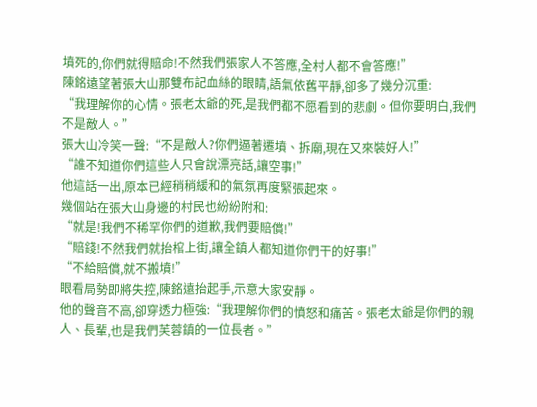墳死的,你們就得賠命!不然我們張家人不答應,全村人都不會答應!”
陳銘遠望著張大山那雙布記血絲的眼睛,語氣依舊平靜,卻多了幾分沉重:
“我理解你的心情。張老太爺的死,是我們都不愿看到的悲劇。但你要明白,我們不是敵人。”
張大山冷笑一聲:“不是敵人?你們逼著遷墳、拆廟,現在又來裝好人!”
“誰不知道你們這些人只會說漂亮話,讓空事!”
他這話一出,原本已經稍稍緩和的氣氛再度緊張起來。
幾個站在張大山身邊的村民也紛紛附和:
“就是!我們不稀罕你們的道歉,我們要賠償!”
“賠錢!不然我們就抬棺上街,讓全鎮人都知道你們干的好事!”
“不給賠償,就不搬墳!”
眼看局勢即將失控,陳銘遠抬起手,示意大家安靜。
他的聲音不高,卻穿透力極強:“我理解你們的憤怒和痛苦。張老太爺是你們的親人、長輩,也是我們芙蓉鎮的一位長者。”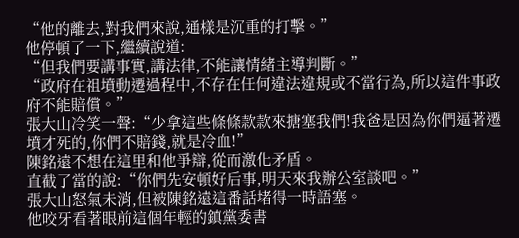“他的離去,對我們來說,通樣是沉重的打擊。”
他停頓了一下,繼續說道:
“但我們要講事實,講法律,不能讓情緒主導判斷。”
“政府在祖墳動遷過程中,不存在任何違法違規或不當行為,所以這件事政府不能賠償。”
張大山冷笑一聲:“少拿這些條條款款來搪塞我們!我爸是因為你們逼著遷墳才死的,你們不賠錢,就是冷血!”
陳銘遠不想在這里和他爭辯,從而激化矛盾。
直截了當的說:“你們先安頓好后事,明天來我辦公室談吧。”
張大山怒氣未消,但被陳銘遠這番話堵得一時語塞。
他咬牙看著眼前這個年輕的鎮黨委書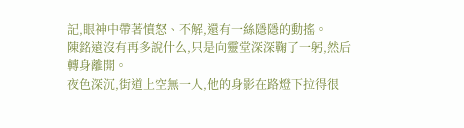記,眼神中帶著憤怒、不解,還有一絲隱隱的動搖。
陳銘遠沒有再多說什么,只是向靈堂深深鞠了一躬,然后轉身離開。
夜色深沉,街道上空無一人,他的身影在路燈下拉得很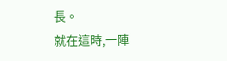長。
就在這時,一陣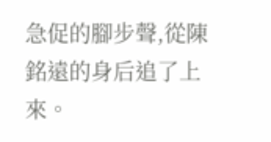急促的腳步聲,從陳銘遠的身后追了上來。